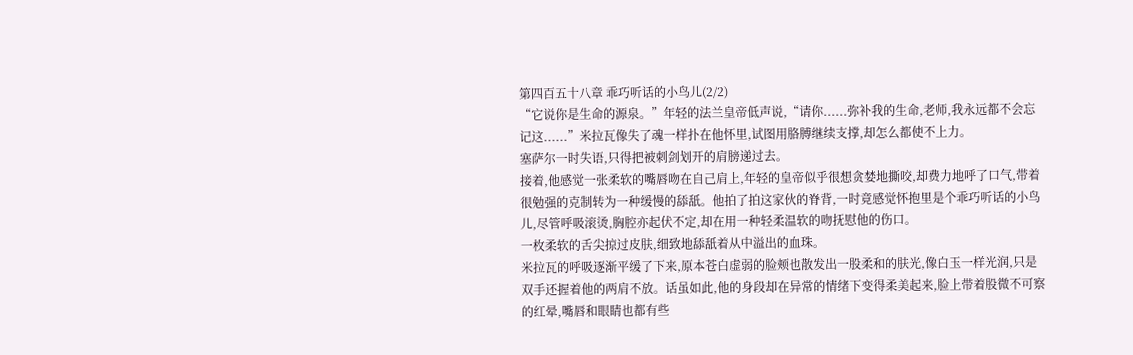第四百五十八章 乖巧听话的小鸟儿(2/2)
“它说你是生命的源泉。”年轻的法兰皇帝低声说,“请你......弥补我的生命,老师,我永远都不会忘记这......”米拉瓦像失了魂一样扑在他怀里,试图用胳膊继续支撑,却怎么都使不上力。
塞萨尔一时失语,只得把被刺剑划开的肩膀递过去。
接着,他感觉一张柔软的嘴唇吻在自己肩上,年轻的皇帝似乎很想贪婪地撕咬,却费力地呼了口气,带着很勉强的克制转为一种缓慢的舔舐。他拍了拍这家伙的脊背,一时竟感觉怀抱里是个乖巧听话的小鸟儿,尽管呼吸滚烫,胸腔亦起伏不定,却在用一种轻柔温软的吻抚慰他的伤口。
一枚柔软的舌尖掠过皮肤,细致地舔舐着从中溢出的血珠。
米拉瓦的呼吸逐渐平缓了下来,原本苍白虚弱的脸颊也散发出一股柔和的肤光,像白玉一样光润,只是双手还握着他的两肩不放。话虽如此,他的身段却在异常的情绪下变得柔美起来,脸上带着股微不可察的红晕,嘴唇和眼睛也都有些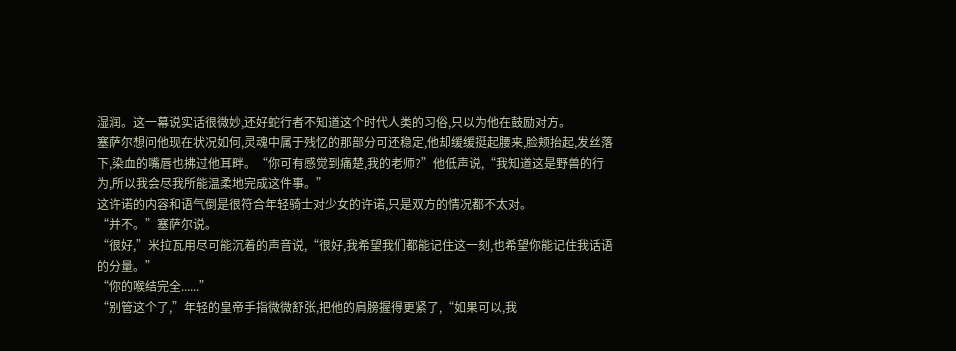湿润。这一幕说实话很微妙,还好蛇行者不知道这个时代人类的习俗,只以为他在鼓励对方。
塞萨尔想问他现在状况如何,灵魂中属于残忆的那部分可还稳定,他却缓缓挺起腰来,脸颊抬起,发丝落下,染血的嘴唇也拂过他耳畔。“你可有感觉到痛楚,我的老师?”他低声说,“我知道这是野兽的行为,所以我会尽我所能温柔地完成这件事。”
这许诺的内容和语气倒是很符合年轻骑士对少女的许诺,只是双方的情况都不太对。
“并不。”塞萨尔说。
“很好,”米拉瓦用尽可能沉着的声音说,“很好,我希望我们都能记住这一刻,也希望你能记住我话语的分量。”
“你的喉结完全......”
“别管这个了,”年轻的皇帝手指微微舒张,把他的肩膀握得更紧了,“如果可以,我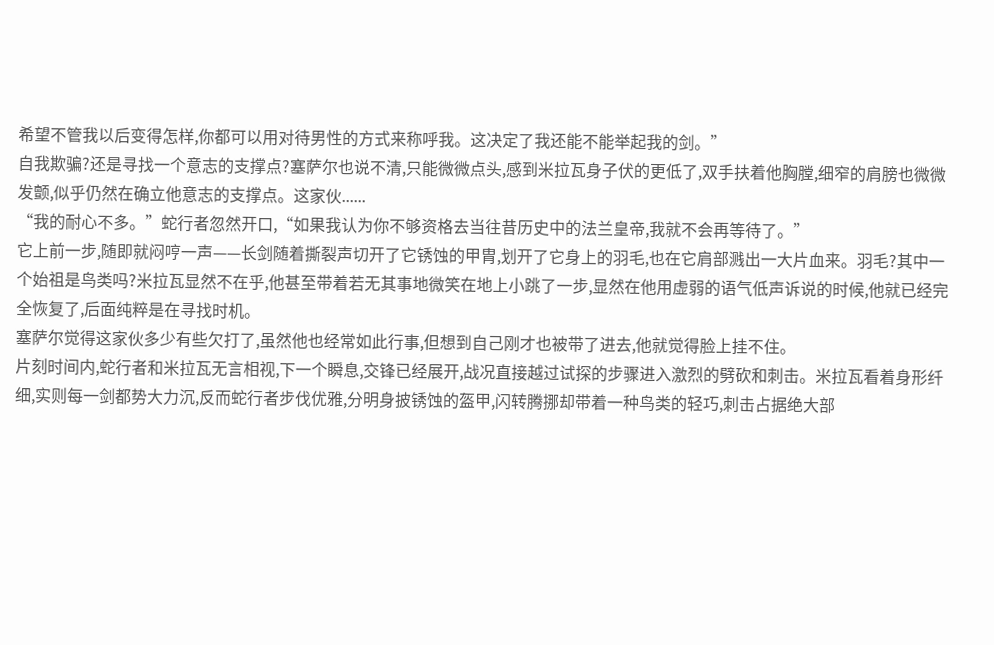希望不管我以后变得怎样,你都可以用对待男性的方式来称呼我。这决定了我还能不能举起我的剑。”
自我欺骗?还是寻找一个意志的支撑点?塞萨尔也说不清,只能微微点头,感到米拉瓦身子伏的更低了,双手扶着他胸膛,细窄的肩膀也微微发颤,似乎仍然在确立他意志的支撑点。这家伙......
“我的耐心不多。”蛇行者忽然开口,“如果我认为你不够资格去当往昔历史中的法兰皇帝,我就不会再等待了。”
它上前一步,随即就闷哼一声——长剑随着撕裂声切开了它锈蚀的甲胄,划开了它身上的羽毛,也在它肩部溅出一大片血来。羽毛?其中一个始祖是鸟类吗?米拉瓦显然不在乎,他甚至带着若无其事地微笑在地上小跳了一步,显然在他用虚弱的语气低声诉说的时候,他就已经完全恢复了,后面纯粹是在寻找时机。
塞萨尔觉得这家伙多少有些欠打了,虽然他也经常如此行事,但想到自己刚才也被带了进去,他就觉得脸上挂不住。
片刻时间内,蛇行者和米拉瓦无言相视,下一个瞬息,交锋已经展开,战况直接越过试探的步骤进入激烈的劈砍和刺击。米拉瓦看着身形纤细,实则每一剑都势大力沉,反而蛇行者步伐优雅,分明身披锈蚀的盔甲,闪转腾挪却带着一种鸟类的轻巧,刺击占据绝大部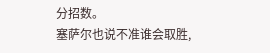分招数。
塞萨尔也说不准谁会取胜,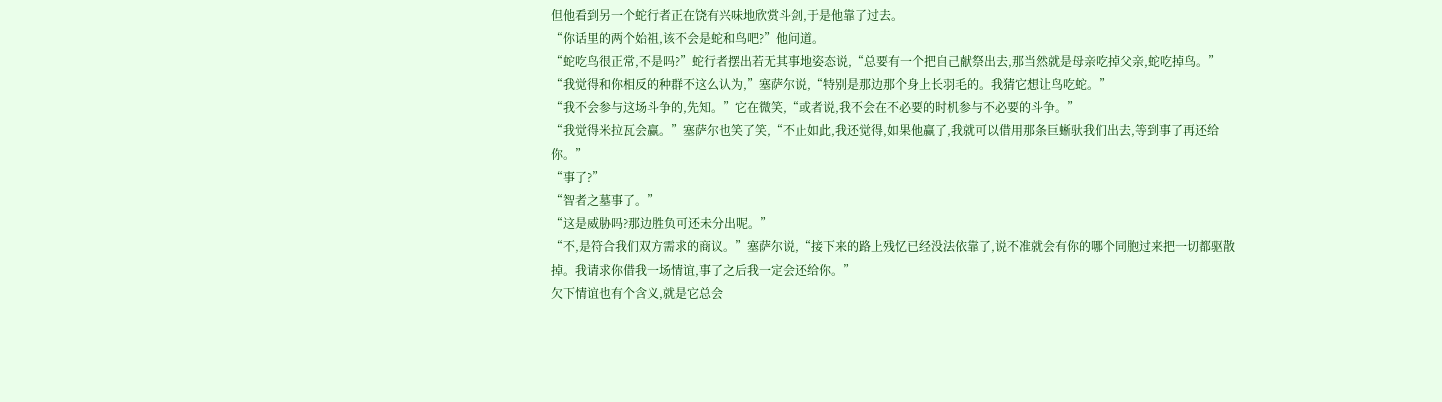但他看到另一个蛇行者正在饶有兴味地欣赏斗剑,于是他靠了过去。
“你话里的两个始祖,该不会是蛇和鸟吧?”他问道。
“蛇吃鸟很正常,不是吗?”蛇行者摆出若无其事地姿态说,“总要有一个把自己献祭出去,那当然就是母亲吃掉父亲,蛇吃掉鸟。”
“我觉得和你相反的种群不这么认为,”塞萨尔说,“特别是那边那个身上长羽毛的。我猜它想让鸟吃蛇。”
“我不会参与这场斗争的,先知。”它在微笑,“或者说,我不会在不必要的时机参与不必要的斗争。”
“我觉得米拉瓦会赢。”塞萨尔也笑了笑,“不止如此,我还觉得,如果他赢了,我就可以借用那条巨蜥驮我们出去,等到事了再还给你。”
“事了?”
“智者之墓事了。”
“这是威胁吗?那边胜负可还未分出呢。”
“不,是符合我们双方需求的商议。”塞萨尔说,“接下来的路上残忆已经没法依靠了,说不准就会有你的哪个同胞过来把一切都驱散掉。我请求你借我一场情谊,事了之后我一定会还给你。”
欠下情谊也有个含义,就是它总会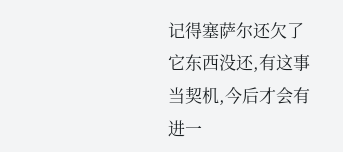记得塞萨尔还欠了它东西没还,有这事当契机,今后才会有进一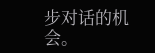步对话的机会。